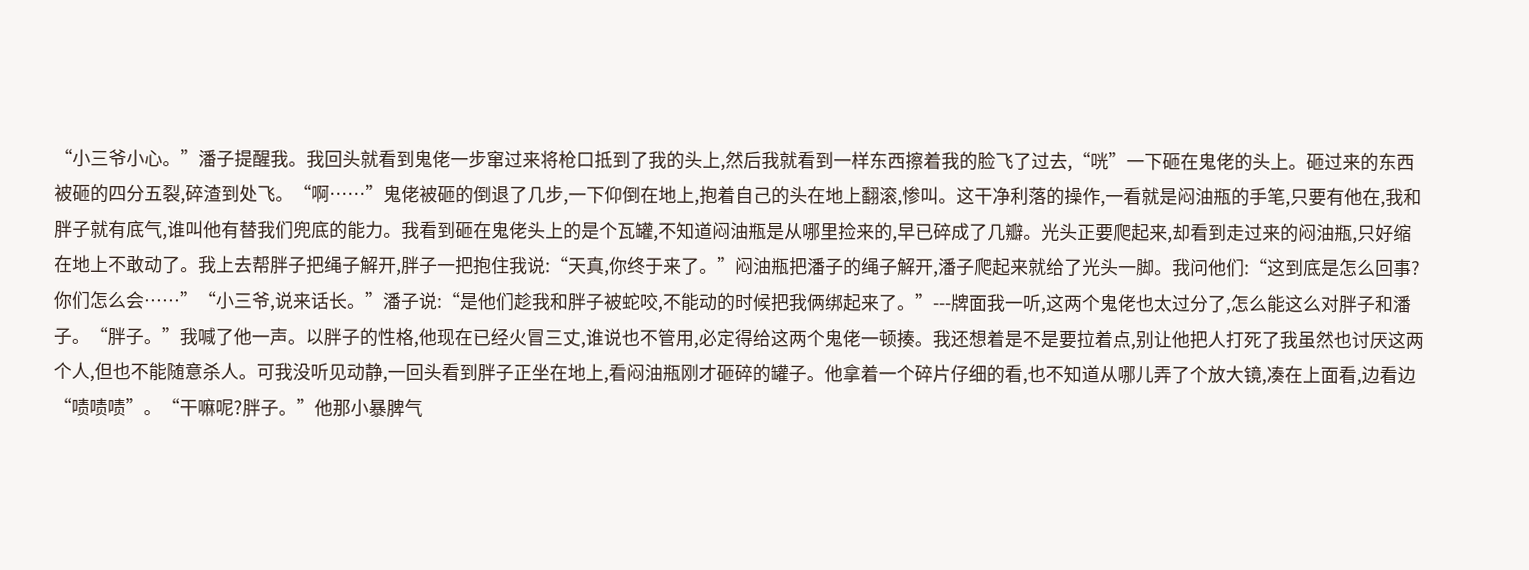“小三爷小心。”潘子提醒我。我回头就看到鬼佬一步窜过来将枪口抵到了我的头上,然后我就看到一样东西擦着我的脸飞了过去,“咣”一下砸在鬼佬的头上。砸过来的东西被砸的四分五裂,碎渣到处飞。“啊……”鬼佬被砸的倒退了几步,一下仰倒在地上,抱着自己的头在地上翻滚,惨叫。这干净利落的操作,一看就是闷油瓶的手笔,只要有他在,我和胖子就有底气,谁叫他有替我们兜底的能力。我看到砸在鬼佬头上的是个瓦罐,不知道闷油瓶是从哪里捡来的,早已碎成了几瓣。光头正要爬起来,却看到走过来的闷油瓶,只好缩在地上不敢动了。我上去帮胖子把绳子解开,胖子一把抱住我说:“天真,你终于来了。”闷油瓶把潘子的绳子解开,潘子爬起来就给了光头一脚。我问他们:“这到底是怎么回事?你们怎么会……”“小三爷,说来话长。”潘子说:“是他们趁我和胖子被蛇咬,不能动的时候把我俩绑起来了。”---牌面我一听,这两个鬼佬也太过分了,怎么能这么对胖子和潘子。“胖子。”我喊了他一声。以胖子的性格,他现在已经火冒三丈,谁说也不管用,必定得给这两个鬼佬一顿揍。我还想着是不是要拉着点,别让他把人打死了我虽然也讨厌这两个人,但也不能随意杀人。可我没听见动静,一回头看到胖子正坐在地上,看闷油瓶刚才砸碎的罐子。他拿着一个碎片仔细的看,也不知道从哪儿弄了个放大镜,凑在上面看,边看边“啧啧啧”。“干嘛呢?胖子。”他那小暴脾气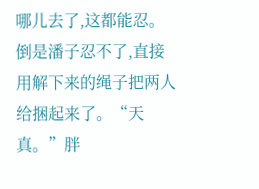哪儿去了,这都能忍。倒是潘子忍不了,直接用解下来的绳子把两人给捆起来了。“天真。”胖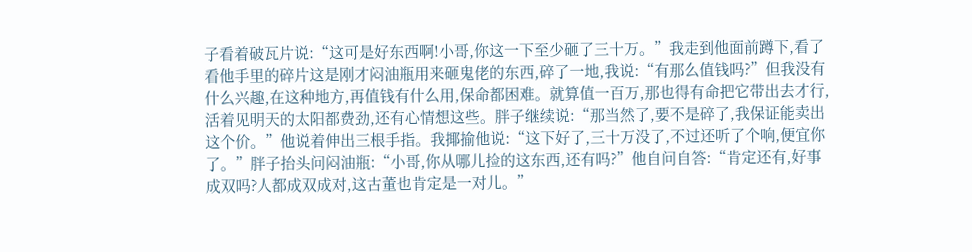子看着破瓦片说:“这可是好东西啊!小哥,你这一下至少砸了三十万。”我走到他面前蹲下,看了看他手里的碎片这是刚才闷油瓶用来砸鬼佬的东西,碎了一地,我说:“有那么值钱吗?”但我没有什么兴趣,在这种地方,再值钱有什么用,保命都困难。就算值一百万,那也得有命把它带出去才行,活着见明天的太阳都费劲,还有心情想这些。胖子继续说:“那当然了,要不是碎了,我保证能卖出这个价。”他说着伸出三根手指。我揶揄他说:“这下好了,三十万没了,不过还听了个响,便宜你了。”胖子抬头问闷油瓶:“小哥,你从哪儿捡的这东西,还有吗?”他自问自答:“肯定还有,好事成双吗?人都成双成对,这古董也肯定是一对儿。”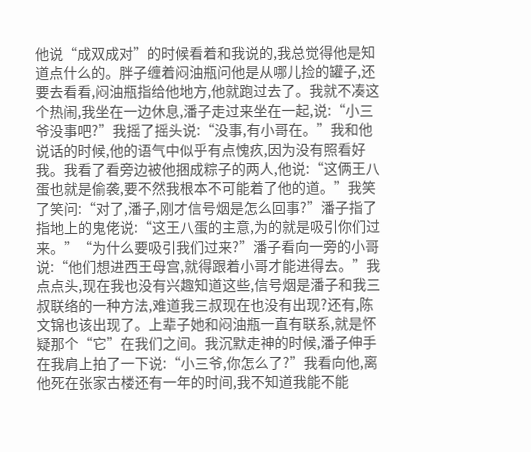他说“成双成对”的时候看着和我说的,我总觉得他是知道点什么的。胖子缠着闷油瓶问他是从哪儿捡的罐子,还要去看看,闷油瓶指给他地方,他就跑过去了。我就不凑这个热闹,我坐在一边休息,潘子走过来坐在一起,说:“小三爷没事吧?”我摇了摇头说:“没事,有小哥在。”我和他说话的时候,他的语气中似乎有点愧疚,因为没有照看好我。我看了看旁边被他捆成粽子的两人,他说:“这俩王八蛋也就是偷袭,要不然我根本不可能着了他的道。”我笑了笑问:“对了,潘子,刚才信号烟是怎么回事?”潘子指了指地上的鬼佬说:“这王八蛋的主意,为的就是吸引你们过来。”“为什么要吸引我们过来?”潘子看向一旁的小哥说:“他们想进西王母宫,就得跟着小哥才能进得去。”我点点头,现在我也没有兴趣知道这些,信号烟是潘子和我三叔联络的一种方法,难道我三叔现在也没有出现?还有,陈文锦也该出现了。上辈子她和闷油瓶一直有联系,就是怀疑那个“它”在我们之间。我沉默走神的时候,潘子伸手在我肩上拍了一下说:“小三爷,你怎么了?”我看向他,离他死在张家古楼还有一年的时间,我不知道我能不能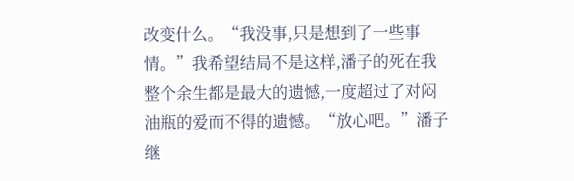改变什么。“我没事,只是想到了一些事情。”我希望结局不是这样,潘子的死在我整个余生都是最大的遗憾,一度超过了对闷油瓶的爱而不得的遗憾。“放心吧。”潘子继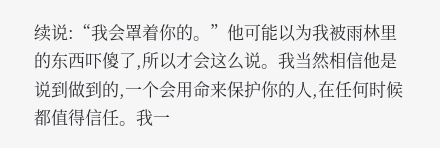续说:“我会罩着你的。”他可能以为我被雨林里的东西吓傻了,所以才会这么说。我当然相信他是说到做到的,一个会用命来保护你的人,在任何时候都值得信任。我一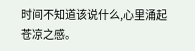时间不知道该说什么,心里涌起苍凉之感。